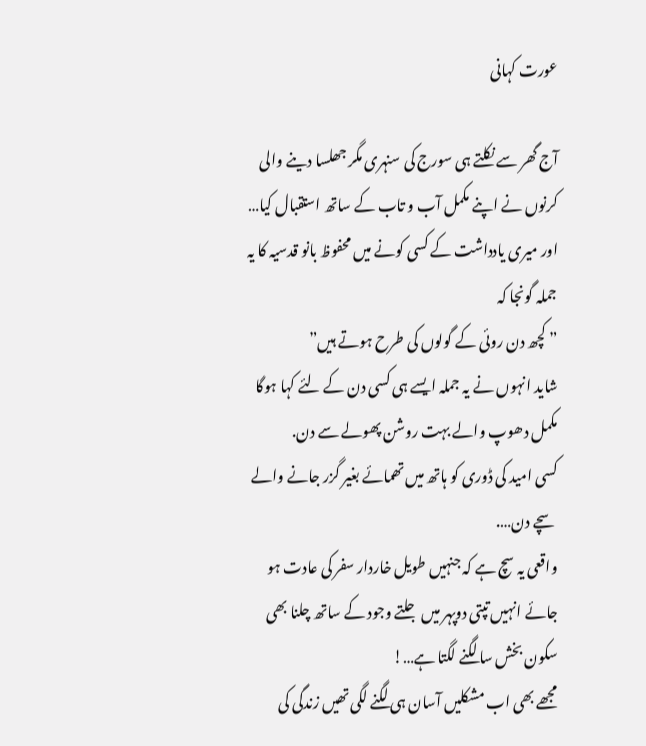عورت کہانی

آج گھر سے نکلتے ہی سورج کی سنہری مگر جھلسا دینے والی کرنوں نے اپنے مکمل آب و تاب کے ساتھ استقبال کیا…
اور میری یادداشت کے کسی کونے میں محفوظ بانو قدسیہ کا یہ جملہ گونجا کہ
” کچھ دن روئی کے گولوں کی طرح ہوتے ہیں”
شاید انہوں نے یہ جملہ ایسے ہی کسی دن کے لئے کہا ہوگا مکمل دھوپ والے بہت روشن پھولے سے دن.
کسی امید کی ڈوری کو ہاتھ میں تھمائے بغیر گزر جانے والے سچے دن….
واقعی یہ سچ ہے کہ جنہیں طویل خاردار سفر کی عادت ہو جائے انہیں تپتی دوپہر میں جلتے وجود کے ساتھ چلنا بھی سکون بخش سا لگنے لگتا ہے…!
مجھے بھی اب مشکلیں آسان ہی لگنے لگی تھیں زندگی کی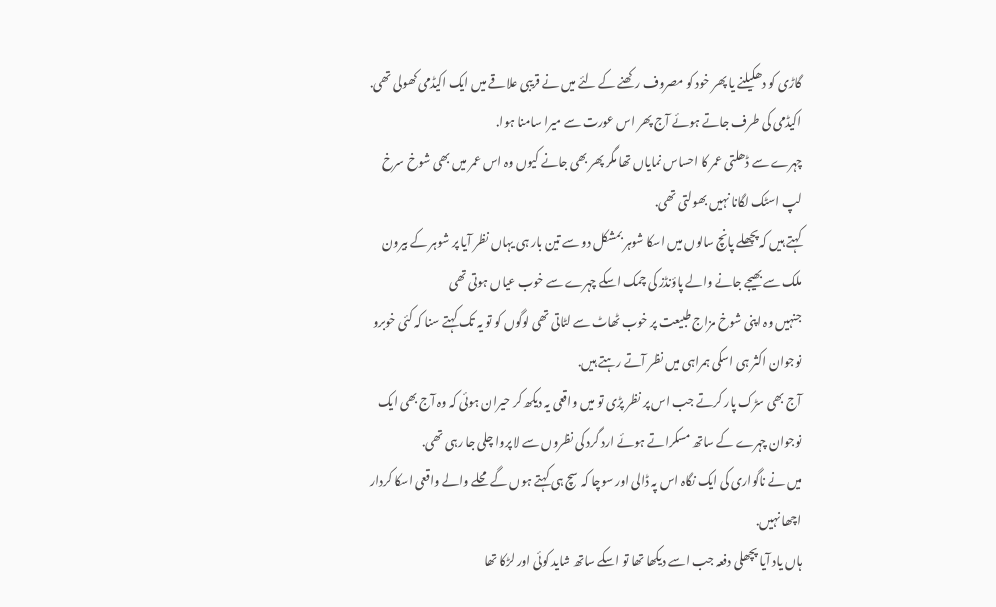گاڑی کو دھکیلنے یا پھر خود کو مصروف رکھنے کے لئے میں نے قریبی علاقے میں ایک اکیڈمی کھولی تھی.
اکیڈمی کی طرف جاتے ہوئے آج پھر اس عورت سے میرا سامنا ہوا.
چہرے سے ڈھلتی عمر کا احساس نمایاں تھا مگر پھر بھی جانے کیوں وہ اس عمر میں بھی شوخ سرخ لپ اسٹک لگانا نہیں بھولتی تھی.
کہتے ہیں کہ پچھلے پانچ سالوں میں اسکا شوہر بمشکل دو سے تین بار ہی یہاں نظر آیا پر شوہر کے بیرون ملک سے بھیجے جانے والے پاؤنڈز کی چمک اسکے چہرے سے خوب عیاں ہوتی تھی
جنہیں وہ اپنی شوخ مزاج طبیعت پر خوب ٹھاٹ سے لٹاتی تھی لوگوں کو تو یہ تک کہتے سنا کہ کئی خوبرو نوجوان اکثر ہی اسکی ہمراہی میں نظر آتے رہتے ہیں.
آج بھی سڑک پار کرتے جب اس پر نظر پڑی تو میں واقعی یہ دیکھ کر حیران ہوئی کہ وہ آج بھی ایک نوجوان چہرے کے ساتھ مسکراتے ہوئے ارد گرد کی نظروں سے لا پروا چلی جا رہی تھی.
میں نے ناگواری کی ایک نگاہ اس پہ ڈالی اور سوچا کہ سچ ہی کہتے ہوں گے محلے والے واقعی اسکا کردار اچھا نہیں.
ہاں یاد آیا پچھلی دفعہ جب اسے دیکھا تھا تو اسکے ساتھ شاید کوئی اور لڑکا تھا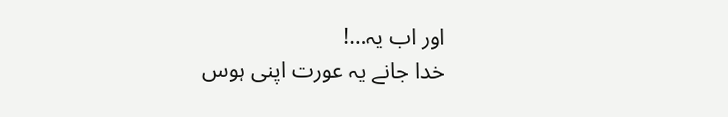اور اب یہ…!
خدا جانے یہ عورت اپنی ہوس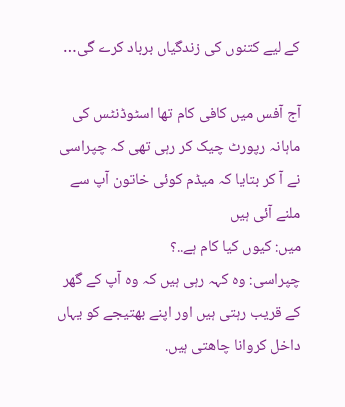کے لیے کتنوں کی زندگیاں برباد کرے گی…

آج آفس میں کافی کام تھا اسٹوڈنٹس کی ماہانہ رپورٹ چیک کر رہی تھی کہ چپراسی نے آ کر بتایا کہ میڈم کوئی خاتون آپ سے ملنے آئی ہیں
میں: کیوں کیا کام ہے..؟
چپراسی: وہ کہہ رہی ہیں کہ وہ آپ کے گھر کے قریب رہتی ہیں اور اپنے بھتیجے کو یہاں داخل کروانا چاھتی ہیں.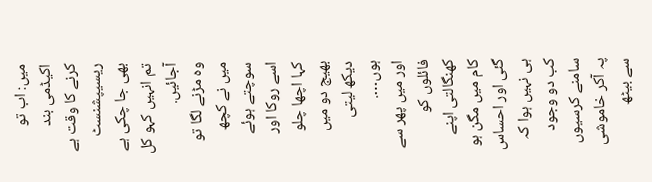میں: اب تو اکیڈمی بند کرنے کا وقت ہے ریسیپشنسٹ بھی جا چکی ہے تم انہیں کہو کل آجائیں.
وہ مڑنے لگا تو میں نے کچھ سوچتے ہوئے اسے روکا اور کہا اچھا چلو بھیج دو میں دیکھ لیتی ہوں….
اور میں پھر سے فائلوں کو کھنگالتی اپنے کام میں مگن ہو گئی اور احساس ہی نہیں ہوا کہ کب دو وجود سامنے کرسیوں پہ آکر خاموشی سے بیٹھ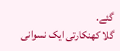گئے.
گلا کھنکارتی ایک نسوانی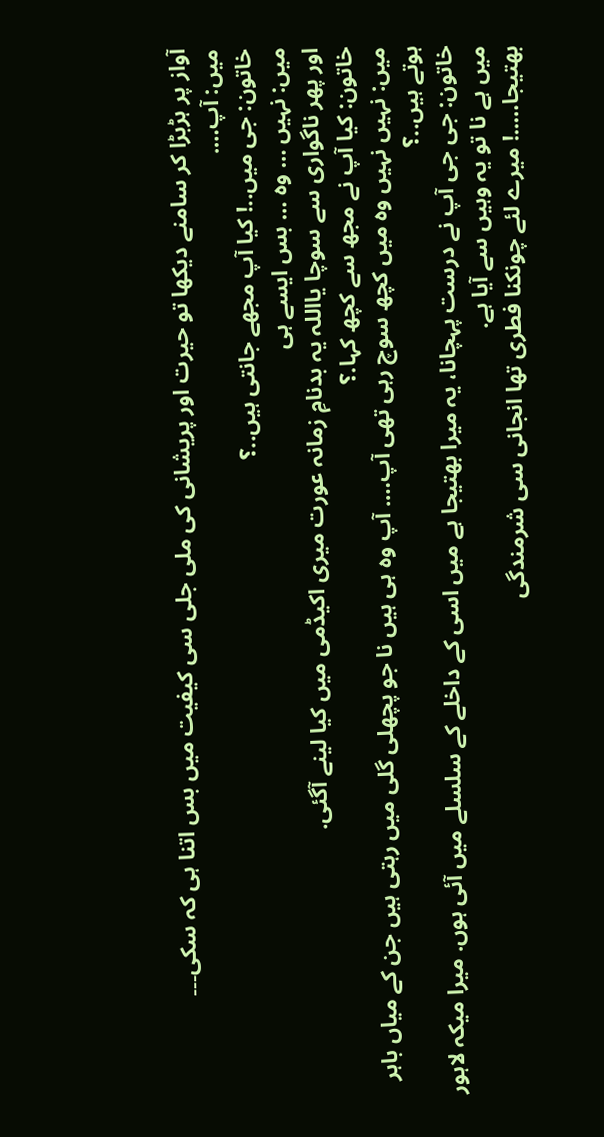آواز پر ہڑبڑا کر سامنے دیکھا تو حیرت اور پریشانی کی ملی جلی سی کیفیت میں بس اتنا ہی کہ سکی۔۔۔
میں: آپ….
خاتون: جی میں..! کیا آپ مجھے جانتی ہیں..؟
میں: نہیں … وہ … بس ایسے ہی
اور پھر ناگواری سے سوچا یااللہ یہ بدنامِ زمانہ عورت میری اکیڈمی میں کیا لینے آگئی.
خاتون: کیا آپ نے مجھ سے کچھ کہا.؟
میں: نہیں نہیں وہ میں کچھ سوچ رہی تھی آپ…. آپ وہ ہی ہیں نا جو پچھلی گلی میں رہتی ہیں جن کے میاں باہر ہوتے ہیں..؟
خاتون: جی جی آپ نے درست پہچانا، یہ میرا بھتیجا ہے میں اسی کے داخلے کے سلسلے میں آئی ہوں. میرا میکہ لاہور میں ہے نا تو یہ وہیں سے آیا ہے.
بھتیجا…..! میرے لئے چونکنا فطری تھا انجانی سی شرمندگی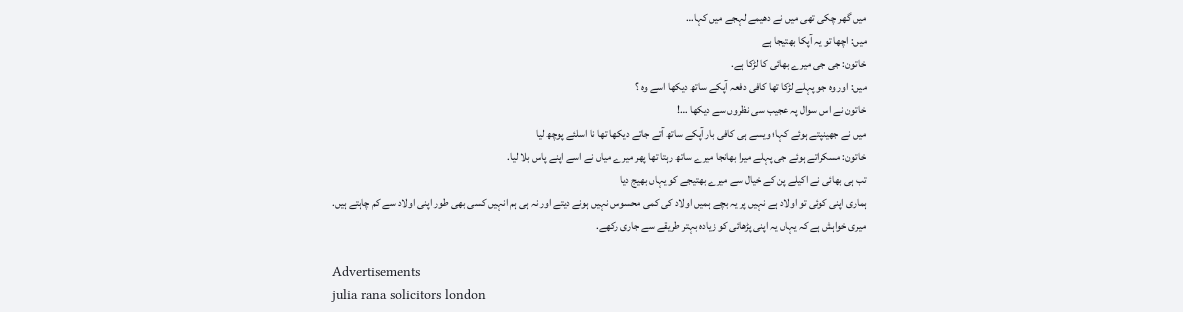میں گھر چکی تھی میں نے دھیمے لہجے میں کہا…
میں: اچھا تو یہ آپکا بھتیجا ہے
خاتون: جی جی میرے بھائی کا لڑکا ہے.
میں: اور وہ جو پہلے لڑکا تھا کافی دفعہ آپکے ساتھ دیکھا اسے وہ ؟
خاتون نے اس سوال پہ عجیب سی نظروں سے دیکھا …!
میں نے جھینپتے ہوئے کہا؛ ویسے ہی کافی بار آپکے ساتھ آتے جاتے دیکھا تھا نا اسلئے پوچھ لیا
خاتون: مسکراتے ہوئے جی پہلے میرا بھانجا میرے ساتھ رہتا تھا پھر میرے میاں نے اسے اپنے پاس بلا لیا.
تب ہی بھائی نے اکیلے پن کے خیال سے میرے بھتیجے کو یہاں بھیج دیا
ہماری اپنی کوئی تو اولاد ہے نہیں پر یہ بچے ہمیں اولاد کی کمی محسوس نہیں ہونے دیتے اور نہ ہی ہم انہیں کسی بھی طور اپنی اولاد سے کم چاہتے ہیں.
میری خواہش ہے کہ یہاں یہ اپنی پڑھائی کو زیادہ بہتر طریقے سے جاری رکھے.

Advertisements
julia rana solicitors london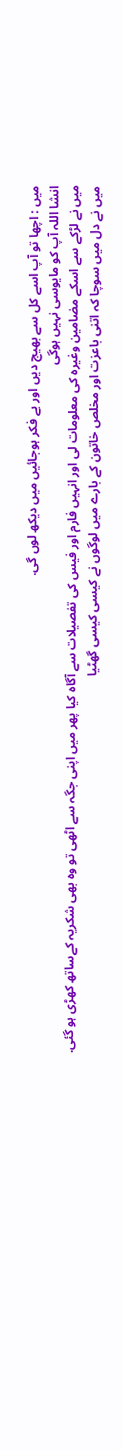میں : اچھا تو آپ اسے کل سے بھیج دیں اور بے فکر ہوجائیں میں دیکھ لوں گی.
انشا اللہ آپ کو مایوسی نہیں ہوگی
میں نے لڑکے سے اسکے مضامین وغیرہ کی معلومات لی اور انہیں فارم اور فیس کی تفصیلات سے آگاہ کیا پھر میں اپنی جگہ سے اٹھی تو وہ بھی شکریہ کےساتھ کھڑی ہو گئی.
میں نے دل میں سوچا کہ اتنی باعزت اور مخلص خاتون کے بارے میں لوگوں نے کیسی کیسی گھٹیا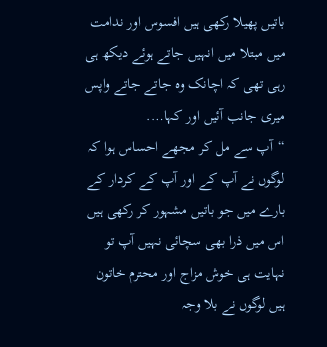باتیں پھیلا رکھی ہیں افسوس اور ندامت میں مبتلا میں انہیں جاتے ہوئے دیکھ ہی رہی تھی کہ اچانک وہ جاتے جاتے واپس میری جانب آئیں اور کہا….
“آپ سے مل کر مجھے احساس ہوا کہ لوگوں نے آپ کے اور آپ کے کردار کے بارے میں جو باتیں مشہور کر رکھی ہیں اس میں ذرا بھی سچائی نہیں آپ تو نہایت ہی خوش مزاج اور محترم خاتون ہیں لوگوں نے بلا وجہ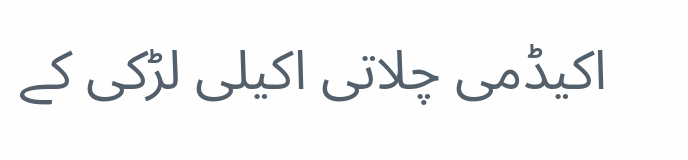اکیڈمی چلاتی اکیلی لڑکی کے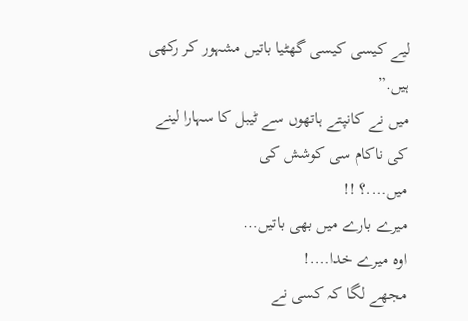لیے کیسی کیسی گھٹیا باتیں مشہور کر رکھی ہیں.”
میں نے کانپتے ہاتھوں سے ٹیبل کا سہارا لینے کی ناکام سی کوشش کی
میں….؟ !!
میرے بارے میں بھی باتیں…
اوہ میرے خدا….!
مجھے لگا کہ کسی نے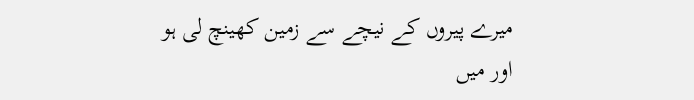میرے پیروں کے نیچے سے زمین کھینچ لی ہو اور میں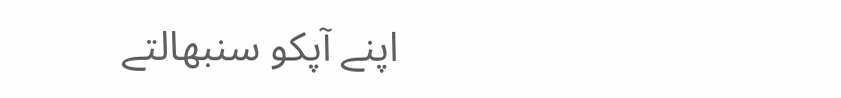اپنے آپکو سنبھالتے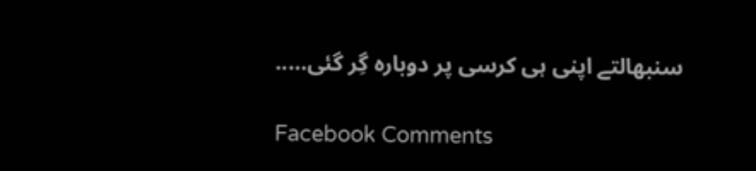سنبھالتے اپنی ہی کرسی پر دوبارہ گِر گئی…..

Facebook Comments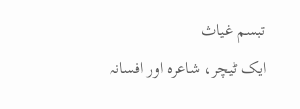تبسم غیاث
ایک ٹیچر، شاعرہ اور افسانہ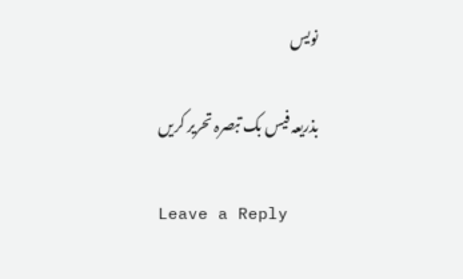نویس

بذریعہ فیس بک تبصرہ تحریر کریں

Leave a Reply